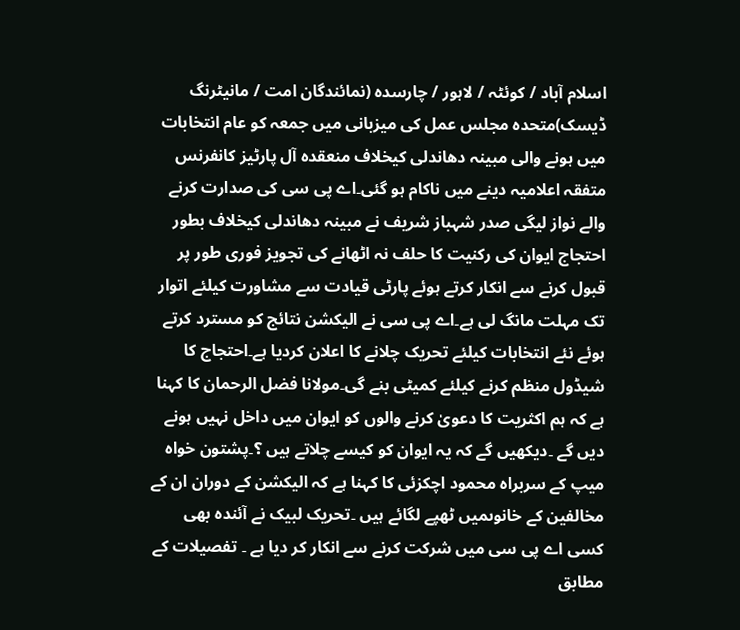اسلام آباد / کوئٹہ / لاہور / چارسدہ (نمائندگان امت / مانیٹرنگ ڈیسک)متحدہ مجلس عمل کی میزبانی میں جمعہ کو عام انتخابات میں ہونے والی مبینہ دھاندلی کیخلاف منعقدہ آل پارٹیز کانفرنس متفقہ اعلامیہ دینے میں ناکام ہو گئی۔اے پی سی کی صدارت کرنے والے نواز لیگی صدر شہباز شریف نے مبینہ دھاندلی کیخلاف بطور احتجاج ایوان کی رکنیت کا حلف نہ اٹھانے کی تجویز فوری طور پر قبول کرنے سے انکار کرتے ہوئے پارٹی قیادت سے مشاورت کیلئے اتوار تک مہلت مانگ لی ہے۔اے پی سی نے الیکشن نتائج کو مسترد کرتے ہوئے نئے انتخابات کیلئے تحریک چلانے کا اعلان کردیا ہے۔احتجاج کا شیڈول منظم کرنے کیلئے کمیٹی بنے گی۔مولانا فضل الرحمان کا کہنا ہے کہ ہم اکثریت کا دعویٰ کرنے والوں کو ایوان میں داخل نہیں ہونے دیں گے ۔دیکھیں گے کہ یہ ایوان کو کیسے چلاتے ہیں ؟۔پشتون خواہ میپ کے سربراہ محمود اچکزئی کا کہنا ہے کہ الیکشن کے دوران ان کے مخالفین کے خانوںمیں ٹھپے لگائے ہیں ۔تحریک لبیک نے آئندہ بھی کسی اے پی سی میں شرکت کرنے سے انکار کر دیا ہے ۔ تفصیلات کے مطابق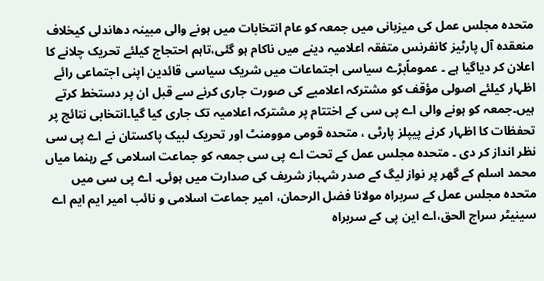متحدہ مجلس عمل کی میزبانی میں جمعہ کو عام انتخابات میں ہونے والی مبینہ دھاندلی کیخلاف منعقدہ آل پارٹیز کانفرنس متفقہ اعلامیہ دینے میں ناکام ہو گئی،تاہم احتجاج کیلئے تحریک چلانے کا اعلان کر دیاگیا ہے ۔ عموماًبڑے سیاسی اجتماعات میں شریک سیاسی قائدین اپنی اجتماعی رائے اظہار کیلئے اصولی مؤقف کو مشترکہ اعلامیے کی صورت جاری کرنے سے قبل ان پر دستخط کرتے ہیں۔جمعہ کو ہونے والی اے پی سی کے اختتام پر مشترکہ اعلامیہ تک جاری کیا گیا۔انتخابی نتائج پر تحفظات کا اظہار کرنے پیپلز پارٹی ، متحدہ قومی موومنٹ اور تحریک لبیک پاکستان نے اے پی سی نظر انداز کر دی ۔ متحدہ مجلس عمل کے تحت اے پی سی جمعہ کو جماعت اسلامی کے رہنما میاں محمد اسلم کے گھر پر نواز لیگ کے صدر شہباز شریف کی صدارت میں ہوئی۔ اے پی سی میں متحدہ مجلس عمل کے سربراہ مولانا فضل الرحمان، امیر جماعت اسلامی و نائب امیر ایم ایم اے سینیٹر سراج الحق،اے این پی کے سربراہ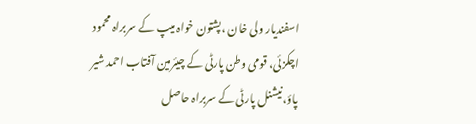اسفندیار ولی خان ،پشتون خواہ میپ کے سربراہ محمود اچکزئی، قومی وطن پارٹی کے چیئرمین آفتاب احمد شیر پاؤ،نیشنل پارٹی کے سربراہ حاصل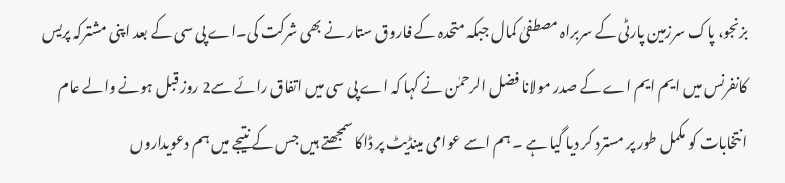بزنجو، پاک سرزمین پارٹی کے سربراہ مصطفیٰ کمال جبکہ متحدہ کے فاروق ستار نے بھی شرکت کی۔اے پی سی کے بعد اپنی مشترکہ پریس کانفرنس میں ایم ایم اے کے صدر مولانا فضل الرحمٰن نے کہا کہ اے پی سی میں اتفاق رائے سے2 روز قبل ہونے والے عام انتخابات کو مکمل طور پر مسترد کر دیا گیا ہے ۔ ہم اسے عوامی مینڈیٹ پر ڈاکا سمجھتے ہیں جس کے نتیجے میں ہم دعویداروں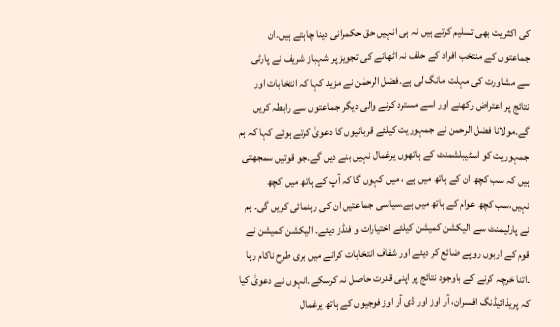کی اکثریت بھی تسلیم کرتے ہیں نہ ہی انہیں حق حکمرانی دینا چاہتے ہیں۔ان جماعتوں کے منتخب افراد کے حلف نہ اٹھانے کی تجویز پر شہباز شریف نے پارٹی سے مشاورت کی مہلت مانگ لی ہے۔فضل الرحمٰن نے مزید کہا کہ انتخابات اور نتائج پر اعتراض رکھنے اور اسے مسترد کرنے والی دیگر جماعتوں سے رابطہ کریں گے۔مولانا فضل الرحمن نے جمہوریت کیلئے قربانیوں کا دعویٰ کرتے ہوئے کہا کہ ہم جمہوریت کو اسٹیبلشمنٹ کے ہاتھوں یرغمال نہیں بنے دیں گے۔جو قوتیں سمجھتی ہیں کہ سب کچھ ان کے ہاتھ میں ہے ، میں کہوں گا کہ آپ کے ہاتھ میں کچھ نہیں،سب کچھ عوام کے ہاتھ میں ہے۔سیاسی جماعتیں ان کی رہنمائی کریں گی۔ ہم نے پارلیمنٹ سے الیکشن کمیشن کیلئے اختیارات و فنڈز دیئے۔ الیکشن کمیشن نے قوم کے اربوں روپے ضائع کر دیئے اور شفاف انتخابات کرانے میں بری طرح ناکام رہا ۔اتنا خرچہ کرنے کے باوجود نتائج پر اپنی قدرت حاصل نہ کرسکے۔انہوں نے دعویٰ کیا کہ پریذائیڈنگ افسران، آر اوز اور ڈی آر اوز فوجیوں کے ہاتھ یرغمال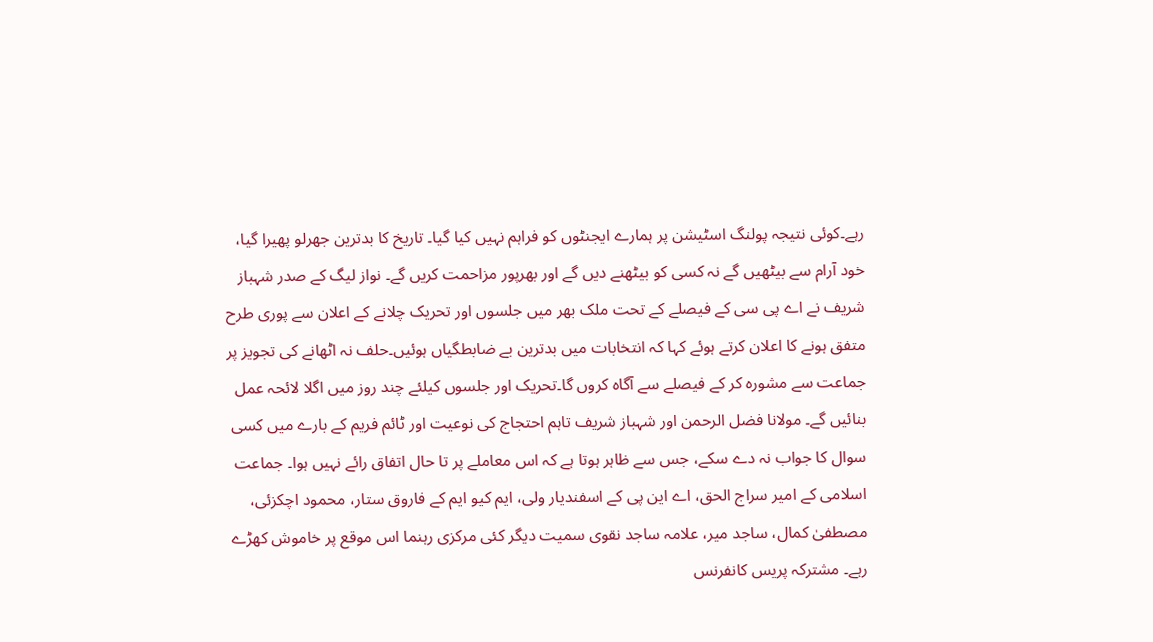رہے۔کوئی نتیجہ پولنگ اسٹیشن پر ہمارے ایجنٹوں کو فراہم نہیں کیا گیا۔ تاریخ کا بدترین جھرلو پھیرا گیا، خود آرام سے بیٹھیں گے نہ کسی کو بیٹھنے دیں گے اور بھرپور مزاحمت کریں گے۔ نواز لیگ کے صدر شہباز شریف نے اے پی سی کے فیصلے کے تحت ملک بھر میں جلسوں اور تحریک چلانے کے اعلان سے پوری طرح متفق ہونے کا اعلان کرتے ہوئے کہا کہ انتخابات میں بدترین بے ضابطگیاں ہوئیں۔حلف نہ اٹھانے کی تجویز پر جماعت سے مشورہ کر کے فیصلے سے آگاہ کروں گا۔تحریک اور جلسوں کیلئے چند روز میں اگلا لائحہ عمل بنائیں گے۔ مولانا فضل الرحمن اور شہباز شریف تاہم احتجاج کی نوعیت اور ٹائم فریم کے بارے میں کسی سوال کا جواب نہ دے سکے، جس سے ظاہر ہوتا ہے کہ اس معاملے پر تا حال اتفاق رائے نہیں ہوا۔ جماعت اسلامی کے امیر سراج الحق، اے این پی کے اسفندیار ولی، ایم کیو ایم کے فاروق ستار، محمود اچکزئی، مصطفیٰ کمال، ساجد میر، علامہ ساجد نقوی سمیت دیگر کئی مرکزی رہنما اس موقع پر خاموش کھڑے رہے۔ مشترکہ پریس کانفرنس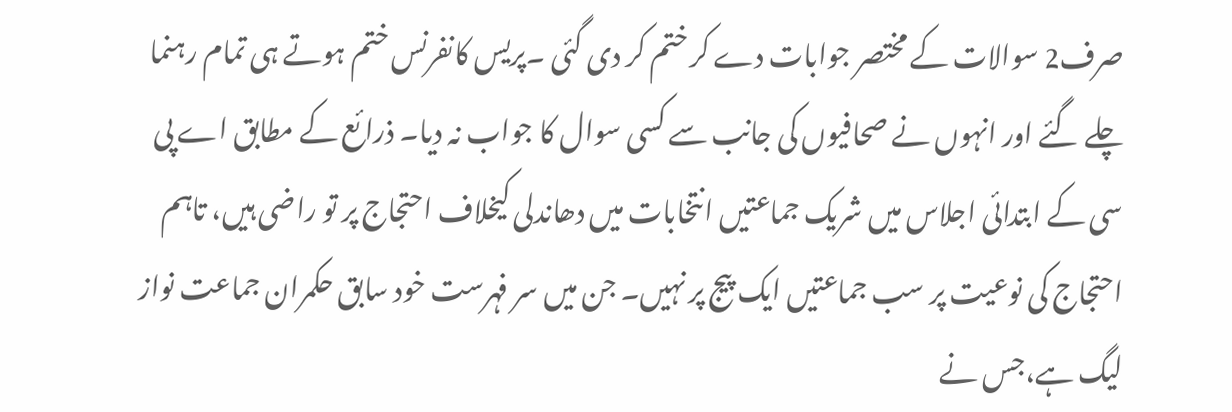صرف2 سوالات کے مختصر جوابات دے کر ختم کر دی گئی ۔پریس کانفرنس ختم ہوتے ہی تمام رہنما چلے گئے اور انہوں نے صحافیوں کی جانب سے کسی سوال کا جواب نہ دیا۔ ذرائع کے مطابق اے پی سی کے ابتدائی اجلاس میں شریک جماعتیں انتخابات میں دھاندلی کیخلاف احتجاج پر تو راضی ہیں، تاہم احتجاج کی نوعیت پر سب جماعتیں ایک پیج پر نہیں۔ جن میں سر فہرست خود سابق حکمران جماعت نواز لیگ ہے،جس نے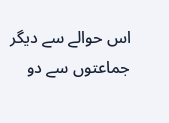اس حوالے سے دیگر جماعتوں سے دو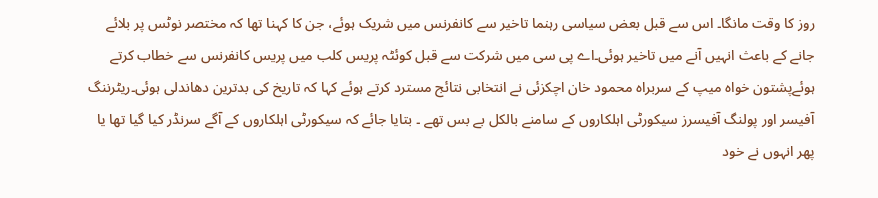روز کا وقت مانگا۔ اس سے قبل بعض سیاسی رہنما تاخیر سے کانفرنس میں شریک ہوئے، جن کا کہنا تھا کہ مختصر نوٹس پر بلائے جانے کے باعث انہیں آنے میں تاخیر ہوئی۔اے پی سی میں شرکت سے قبل کوئٹہ پریس کلب میں پریس کانفرنس سے خطاب کرتے ہوئےپشتون خواہ میپ کے سربراہ محمود خان اچکزئی نے انتخابی نتائج مسترد کرتے ہوئے کہا کہ تاریخ کی بدترین دھاندلی ہوئی۔ریٹرننگ آفیسر اور پولنگ آفیسرز سیکورٹی اہلکاروں کے سامنے بالکل بے بس تھے ۔ بتایا جائے کہ سیکورٹی اہلکاروں کے آگے سرنڈر کیا گیا تھا یا پھر انہوں نے خود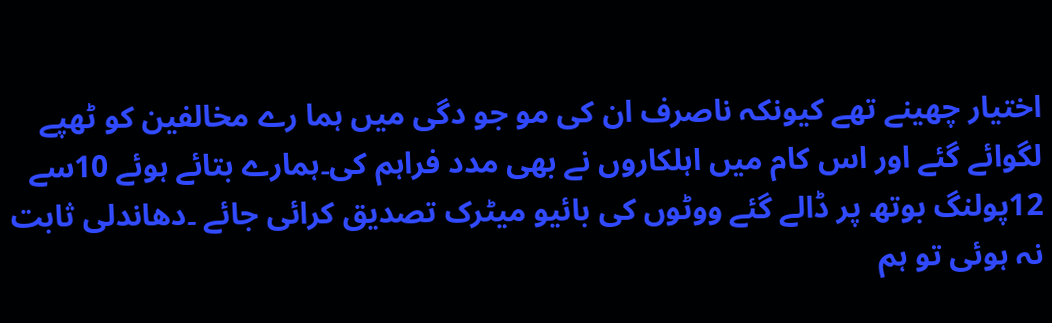اختیار چھینے تھے کیونکہ ناصرف ان کی مو جو دگی میں ہما رے مخالفین کو ٹھپے لگوائے گئے اور اس کام میں اہلکاروں نے بھی مدد فراہم کی۔ہمارے بتائے ہوئے 10سے 12پولنگ بوتھ پر ڈالے گئے ووٹوں کی بائیو میٹرک تصدیق کرائی جائے ۔دھاندلی ثابت نہ ہوئی تو ہم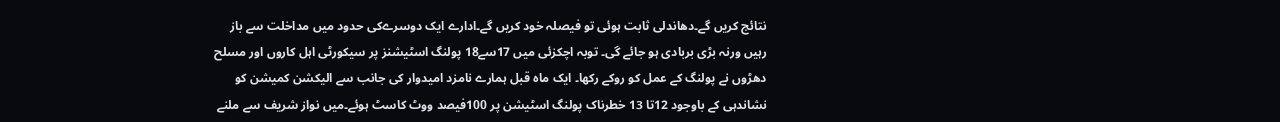نتائج کریں گے۔دھاندلی ثابت ہوئی تو فیصلہ خود کریں گے۔ادارے ایک دوسرےکی حدود میں مداخلت سے باز رہیں ورنہ بڑی بربادی ہو جائے گی۔ توبہ اچکزئی میں 17سے18 پولنگ اسٹیشنز پر سیکورٹی اہل کاروں اور مسلح دھڑوں نے پولنگ کے عمل کو روکے رکھا۔ ایک ماہ قبل ہمارے نامزد امیدوار کی جانب سے الیکشن کمیشن کو نشاندہی کے باوجود 12تا 13 خطرناک پولنگ اسٹیشن پر 100فیصد ووٹ کاسٹ ہوئے۔میں نواز شریف سے ملنے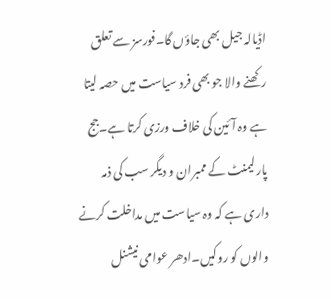اڈیالہ جیل بھی جاؤں گا۔فورسز سے تعلق رکھنے والا جو بھی فرد سیاست میں حصہ لیتا ہے وہ آئین کی خلاف ورزی کرتا ہے۔جج پارلیمنٹ کے ممبران و دیگر سب کی ذمہ داری ہے کہ وہ سیاست میں مداخلت کرنے والوں کو روکیں۔ادھر عوامی نیشنل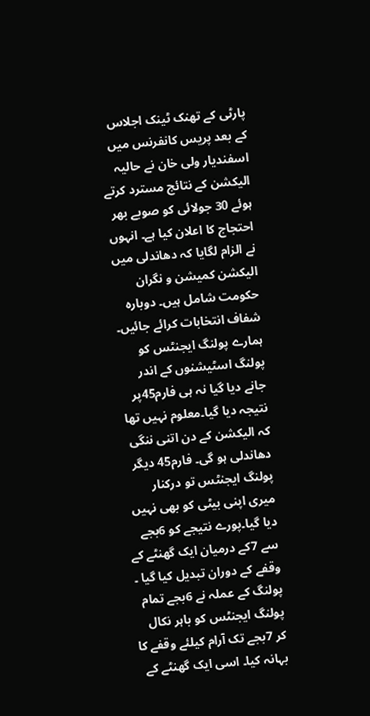پارٹی کے تھنک ٹینک اجلاس کے بعد پریس کانفرنس میں اسفندیار ولی خان نے حالیہ الیکشن کے نتائج مسترد کرتے ہوئے 30 جولائی کو صوبے بھر احتجاج کا اعلان کیا ہے۔ انہوں نے الزام لگایا کہ دھاندلی میں الیکشن کمیشن و نگران حکومت شامل ہیں۔ دوبارہ شفاف انتخابات کرائے جائیں۔ ہمارے پولنگ ایجنٹس کو پولنگ اسٹیشنوں کے اندر جانے دیا گیا نہ ہی فارم45پر نتیجہ دیا گیا۔معلوم نہیں تھا کہ الیکشن کے دن اتنی ننگی دھاندلی ہو گی۔ فارم45 دیگر پولنگ ایجنٹس تو درکنار میری اپنی بیٹی کو بھی نہیں دیا گیا۔پورے نتیجے کو 6بجے سے 7کے درمیان ایک گھنٹے کے وقفے کے دوران تبدیل کیا گیا ۔ پولنگ کے عملہ نے 6بجے تمام پولنگ ایجنٹس کو باہر نکال کر 7بجے تک آرام کیلئے وقفے کا بہانہ کیا۔ اسی ایک گھنٹے کے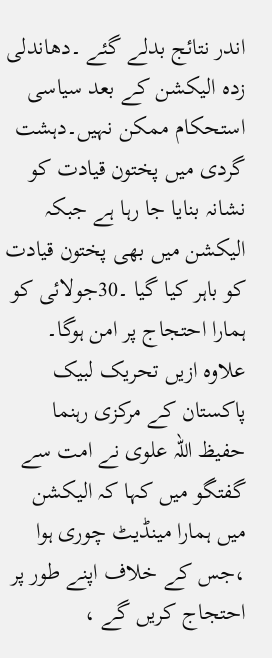اندر نتائج بدلے گئے ۔دھاندلی زدہ الیکشن کے بعد سیاسی استحکام ممکن نہیں۔دہشت گردی میں پختون قیادت کو نشانہ بنایا جا رہا ہے جبکہ الیکشن میں بھی پختون قیادت کو باہر کیا گیا ۔30جولائی کو ہمارا احتجاج پر امن ہوگا۔ علاوہ ازیں تحریک لبیک پاکستان کے مرکزی رہنما حفیظ اللہ علوی نے امت سے گفتگو میں کہا کہ الیکشن میں ہمارا مینڈیٹ چوری ہوا ،جس کے خلاف اپنے طور پر احتجاج کریں گے ،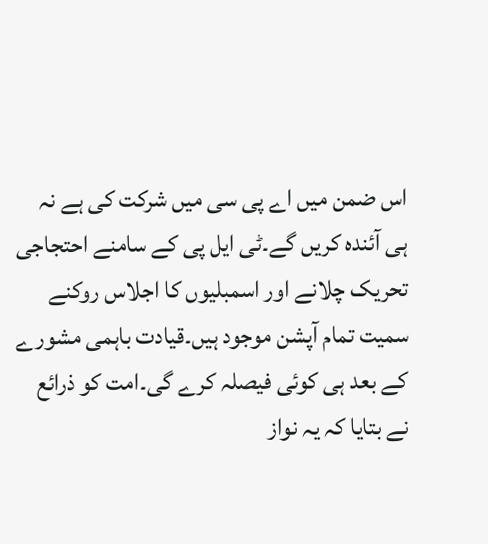اس ضمن میں اے پی سی میں شرکت کی ہے نہ ہی آئندہ کریں گے۔ٹی ایل پی کے سامنے احتجاجی تحریک چلانے اور اسمبلیوں کا اجلاس روکنے سمیت تمام آپشن موجود ہیں۔قیادت باہمی مشورے کے بعد ہی کوئی فیصلہ کرے گی۔امت کو ذرائع نے بتایا کہ یہ نواز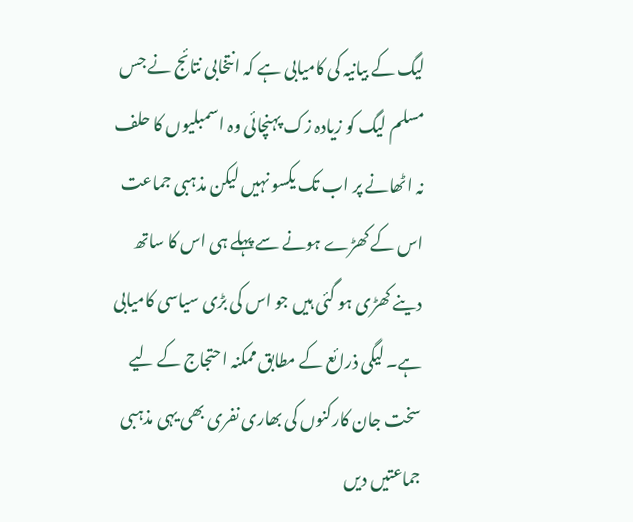لیگ کے بیانیہ کی کامیابی ہے کہ انتخابی نتائج نے جس مسلم لیگ کو زیادہ زک پہنچائی وہ اسمبلیوں کا حلف نہ اٹھانے پر اب تک یکسو نہیں لیکن مذہبی جماعت اس کے کھڑے ہونے سے پہلے ہی اس کا ساتھ دینے کھڑی ہو گئی ہیں جو اس کی بڑی سیاسی کامیابی ہے۔ لیگی ذرائع کے مطابق ممکنہ احتجاج کے لیے سخت جان کارکنوں کی بھاری نفری بھی یہی مذہبی جماعتیں دیں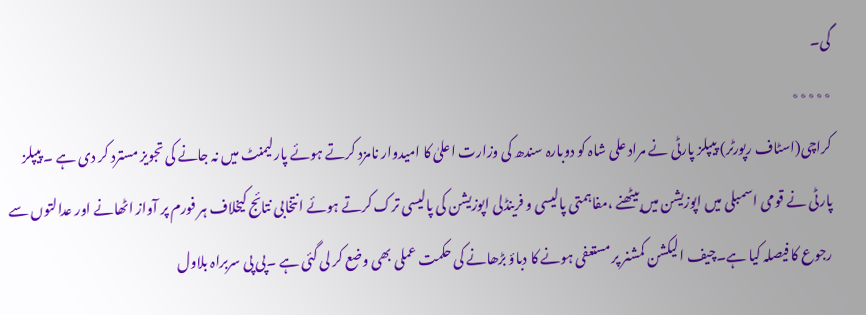گی۔
٭٭٭٭٭
کراچی(اسٹاف رپورٹر) پیپلز پارٹی نے مراد علی شاہ کو دوبارہ سندھ کی وزارت اعلیٰ کا امیدوار نامزد کرتے ہوئے پارلیمنٹ میں نہ جانے کی تجویز مسترد کر دی ہے ۔ پیپلز پارٹی نے قومی اسمبلی میں اپوزیشن میں بیٹھنے ،مفاہمتی پالیسی و فرینڈلی اپوزیشن کی پالیسی ترک کرتے ہوئے انتخابی نتائج کیخلاف ہر فورم پر آواز اٹھانے اور عدالتوں سے رجوع کا فیصلہ کیا ہے۔چیف الیکشن کمشنر پر مستعفی ہونے کا دباؤ بڑھانے کی حکمت عملی بھی وضع کر لی گئی ہے ۔پی پی سربراہ بلاول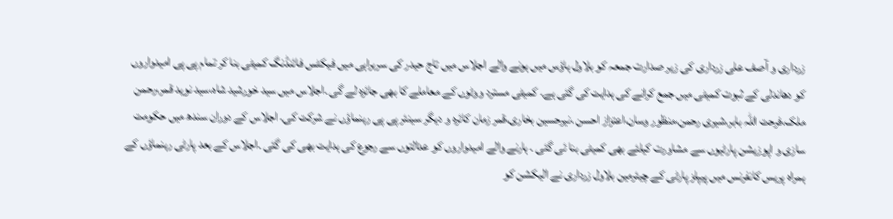زرداری و آصف علی زرداری کی زیر صدارت جمعہ کو بلاول ہاؤس میں ہونے والے اجلاس میں تاج حیدر کی سربراہی میں فیکٹس فائنڈنگ کمیٹی بنا کر تمام پی پی امیدواروں کو دھاندلی کے ثبوت کمیٹی میں جمع کرانے کی ہدایت کی گئی ہے۔ کمیٹی مسترد ووٹوں کے معاملے کا بھی جائزہ لے گی ۔اجلاس میں سید خورشید شاہ،سید نوید قمر،رحمن ملک،فرحت اللہ بابر،شیری رحمن،منظور وسان،اعتزاز احسن ،نیرحسین بخاری،قمر زمان کائرہ و دیگر سینئر پی پی رہنماؤں نے شرکت کی۔ اجلاس کے دوران سندھ میں حکومت سازی و اپوزیشن پارٹیوں سے مشاورت کیلئے بھی کمیٹی بنا ئی گئی ۔ ہارنے والے امیدواروں کو عدالتوں سے رجوع کی ہدایت بھی کی گئی ۔اجلاس کے بعد پارٹی رہنماؤں کے ہمراہ پریس کانفرنس میں پیپلز پارٹی کے چیئرمین بلاول زرداری نے الیکشن کو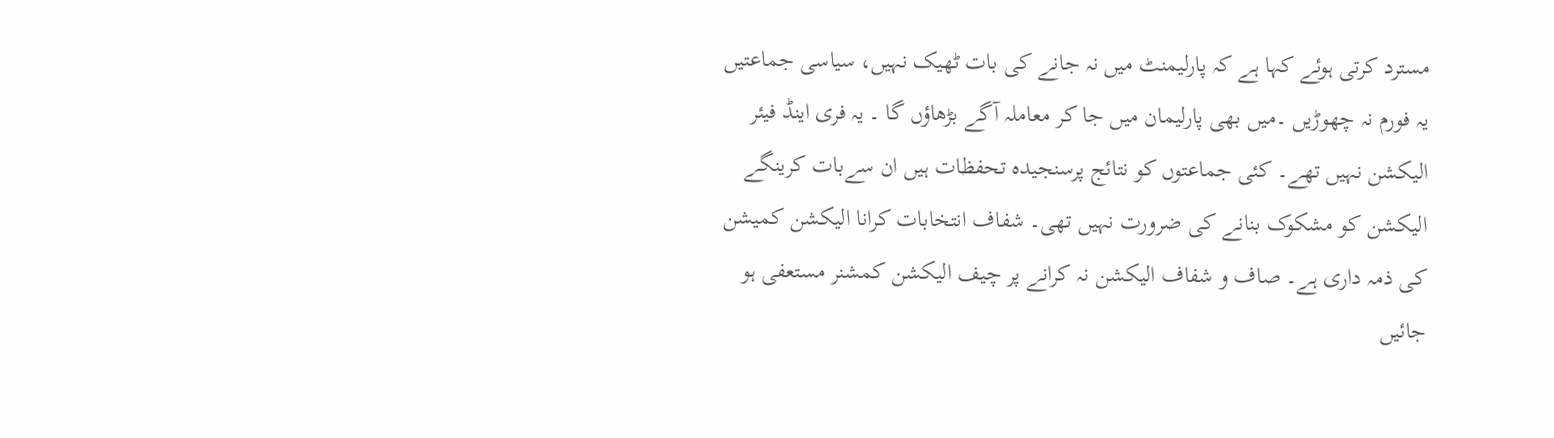مسترد کرتی ہوئے کہا ہے کہ پارلیمنٹ میں نہ جانے کی بات ٹھیک نہیں، سیاسی جماعتیں یہ فورم نہ چھوڑیں ۔میں بھی پارلیمان میں جا کر معاملہ آگے بڑھاؤں گا ۔ یہ فری اینڈ فیئر الیکشن نہیں تھے۔ کئی جماعتوں کو نتائج پرسنجیدہ تحفظات ہیں ان سےبات کرینگے الیکشن کو مشکوک بنانے کی ضرورت نہیں تھی۔ شفاف انتخابات کرانا الیکشن کمیشن کی ذمہ داری ہے۔ صاف و شفاف الیکشن نہ کرانے پر چیف الیکشن کمشنر مستعفی ہو جائیں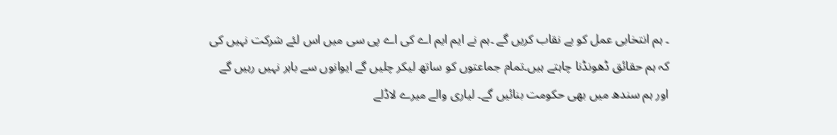۔ ہم انتخابی عمل کو بے نقاب کریں گے ۔ہم نے ایم ایم اے کی اے پی سی میں اس لئے شرکت نہیں کی کہ ہم حقائق ڈھونڈنا چاہتے ہیں۔تمام جماعتوں کو ساتھ لیکر چلیں گے ایوانوں سے باہر نہیں رہیں گے اور ہم سندھ میں بھی حکومت بنائیں گے۔ لیاری والے میرے لاڈلے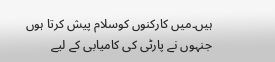ہیں۔میں کارکنوں کوسلام پیش کرتا ہوں جنہوں نے پارٹی کی کامیابی کے لیے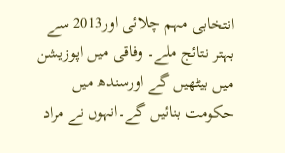انتخابی مہم چلائی اور2013 سے بہتر نتائج ملے۔ وفاقی میں اپوزیشن میں بیٹھیں گے اورسندھ میں حکومت بنائیں گے۔انہوں نے مراد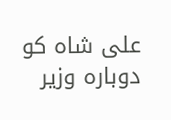علی شاہ کو دوبارہ وزیر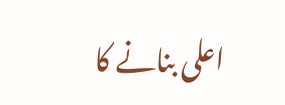اعلی بنانے کا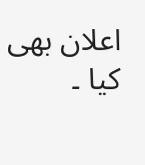اعلان بھی کیا ۔